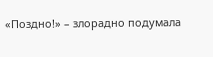«Поздно!» – злорадно подумала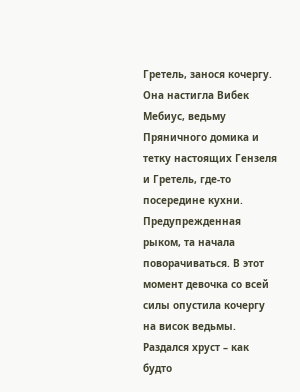Гретель, занося кочергу.
Она настигла Вибек Мебиус, ведьму Пряничного домика и тетку настоящих Гензеля и Гретель, где-то посередине кухни. Предупрежденная рыком, та начала поворачиваться. В этот момент девочка со всей силы опустила кочергу на висок ведьмы. Раздался хруст – как будто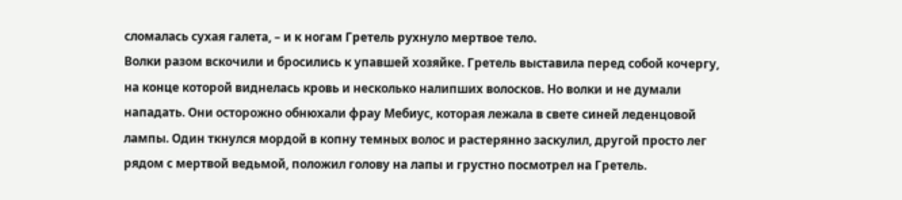сломалась сухая галета, – и к ногам Гретель рухнуло мертвое тело.
Волки разом вскочили и бросились к упавшей хозяйке. Гретель выставила перед собой кочергу, на конце которой виднелась кровь и несколько налипших волосков. Но волки и не думали нападать. Они осторожно обнюхали фрау Мебиус, которая лежала в свете синей леденцовой лампы. Один ткнулся мордой в копну темных волос и растерянно заскулил, другой просто лег рядом с мертвой ведьмой, положил голову на лапы и грустно посмотрел на Гретель.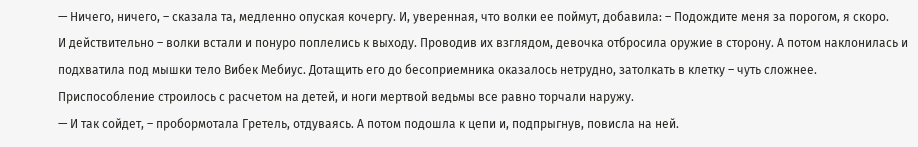— Ничего, ничего, – сказала та, медленно опуская кочергу. И, уверенная, что волки ее поймут, добавила: – Подождите меня за порогом, я скоро.
И действительно – волки встали и понуро поплелись к выходу. Проводив их взглядом, девочка отбросила оружие в сторону. А потом наклонилась и подхватила под мышки тело Вибек Мебиус. Дотащить его до бесоприемника оказалось нетрудно, затолкать в клетку – чуть сложнее. Приспособление строилось с расчетом на детей, и ноги мертвой ведьмы все равно торчали наружу.
— И так сойдет, – пробормотала Гретель, отдуваясь. А потом подошла к цепи и, подпрыгнув, повисла на ней.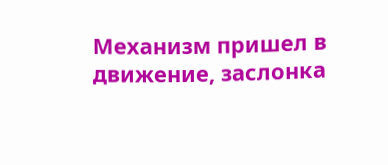Механизм пришел в движение, заслонка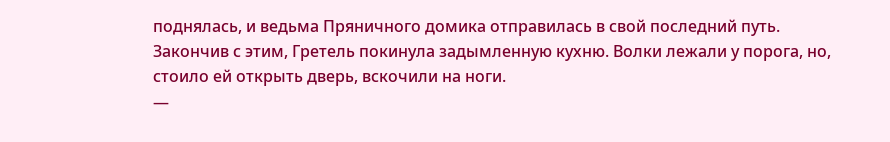поднялась, и ведьма Пряничного домика отправилась в свой последний путь. Закончив с этим, Гретель покинула задымленную кухню. Волки лежали у порога, но, стоило ей открыть дверь, вскочили на ноги.
—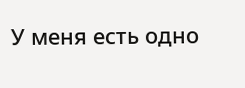У меня есть одно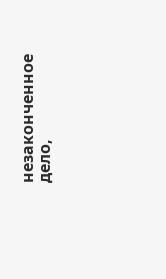незаконченное дело,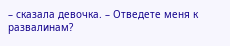– сказала девочка. – Отведете меня к развалинам?